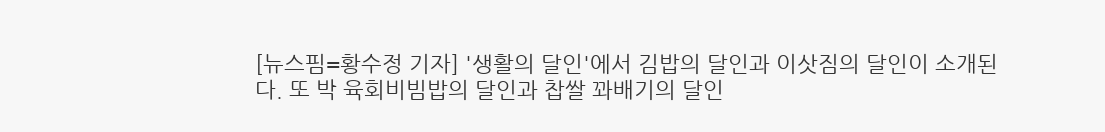[뉴스핌=황수정 기자] '생활의 달인'에서 김밥의 달인과 이삿짐의 달인이 소개된다. 또 박 육회비빔밥의 달인과 찹쌀 꽈배기의 달인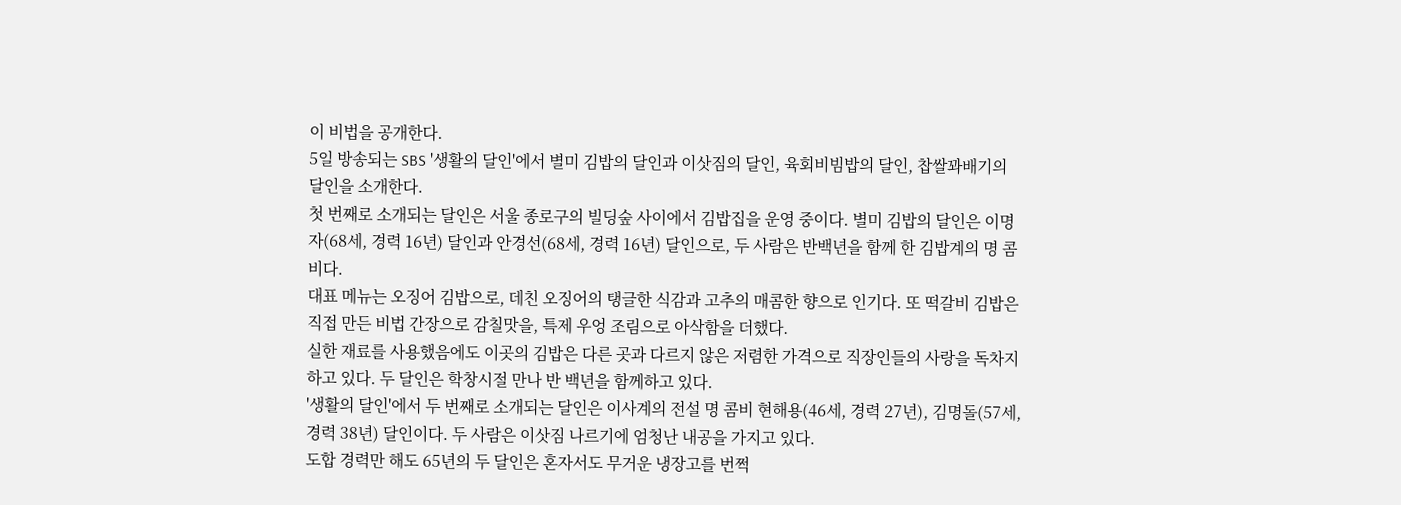이 비법을 공개한다.
5일 방송되는 SBS '생활의 달인'에서 별미 김밥의 달인과 이삿짐의 달인, 육회비빔밥의 달인, 찹쌀꽈배기의 달인을 소개한다.
첫 번째로 소개되는 달인은 서울 종로구의 빌딩숲 사이에서 김밥집을 운영 중이다. 별미 김밥의 달인은 이명자(68세, 경력 16년) 달인과 안경선(68세, 경력 16년) 달인으로, 두 사람은 반백년을 함께 한 김밥계의 명 콤비다.
대표 메뉴는 오징어 김밥으로, 데친 오징어의 탱글한 식감과 고추의 매콤한 향으로 인기다. 또 떡갈비 김밥은 직접 만든 비법 간장으로 감칠맛을, 특제 우엉 조림으로 아삭함을 더했다.
실한 재료를 사용했음에도 이곳의 김밥은 다른 곳과 다르지 않은 저렴한 가격으로 직장인들의 사랑을 독차지하고 있다. 두 달인은 학창시절 만나 반 백년을 함께하고 있다.
'생활의 달인'에서 두 번째로 소개되는 달인은 이사계의 전설 명 콤비 현해용(46세, 경력 27년), 김명돌(57세, 경력 38년) 달인이다. 두 사람은 이삿짐 나르기에 엄청난 내공을 가지고 있다.
도합 경력만 해도 65년의 두 달인은 혼자서도 무거운 냉장고를 번쩍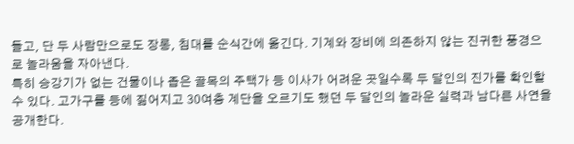들고, 단 두 사람만으로도 장롱, 침대를 순식간에 옮긴다. 기계와 장비에 의존하지 않는 진귀한 풍경으로 놀라움을 자아낸다.
특히 승강기가 없는 건물이나 좁은 골목의 주택가 등 이사가 어려운 곳일수록 두 달인의 진가를 확인할 수 있다. 고가구를 등에 짊어지고 30여층 계단을 오르기도 했던 두 달인의 놀라운 실력과 남다른 사연을 공개한다.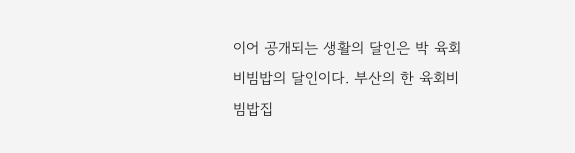이어 공개되는 생활의 달인은 박 육회비빔밥의 달인이다. 부산의 한 육회비빔밥집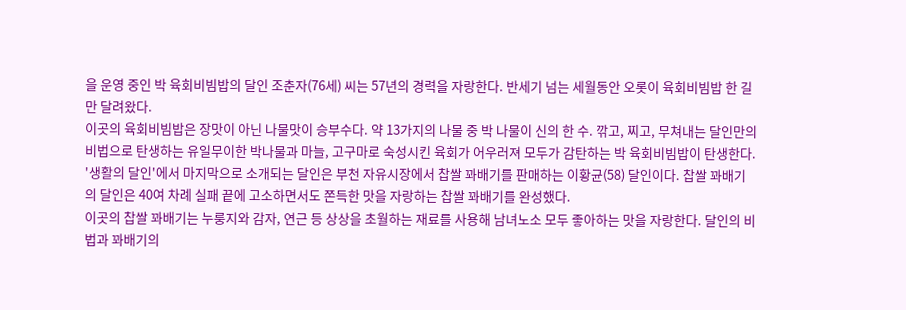을 운영 중인 박 육회비빔밥의 달인 조춘자(76세) 씨는 57년의 경력을 자랑한다. 반세기 넘는 세월동안 오롯이 육회비빔밥 한 길만 달려왔다.
이곳의 육회비빔밥은 장맛이 아닌 나물맛이 승부수다. 약 13가지의 나물 중 박 나물이 신의 한 수. 깎고, 찌고, 무쳐내는 달인만의 비법으로 탄생하는 유일무이한 박나물과 마늘, 고구마로 숙성시킨 육회가 어우러져 모두가 감탄하는 박 육회비빔밥이 탄생한다.
'생활의 달인'에서 마지막으로 소개되는 달인은 부천 자유시장에서 찹쌀 꽈배기를 판매하는 이황균(58) 달인이다. 찹쌀 꽈배기의 달인은 40여 차례 실패 끝에 고소하면서도 쫀득한 맛을 자랑하는 찹쌀 꽈배기를 완성했다.
이곳의 찹쌀 꽈배기는 누룽지와 감자, 연근 등 상상을 초월하는 재료를 사용해 남녀노소 모두 좋아하는 맛을 자랑한다. 달인의 비법과 꽈배기의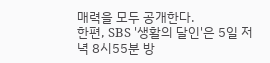매력을 모두 공개한다.
한편, SBS '생활의 달인'은 5일 저녁 8시55분 방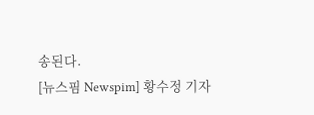송된다.
[뉴스핌 Newspim] 황수정 기자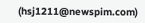(hsj1211@newspim.com)